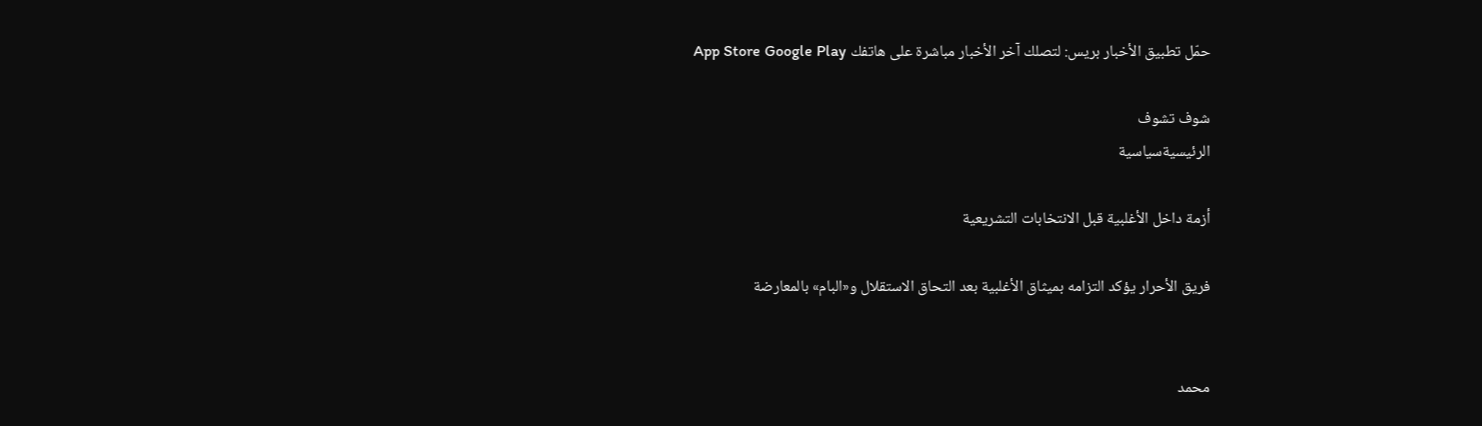حمّل تطبيق الأخبار بريس: لتصلك آخر الأخبار مباشرة على هاتفك App Store Google Play

شوف تشوف
الرئيسيةسياسية

أزمة داخل الأغلبية قبل الانتخابات التشريعية

فريق الأحرار يؤكد التزامه بميثاق الأغلبية بعد التحاق الاستقلال و«البام» بالمعارضة


محمد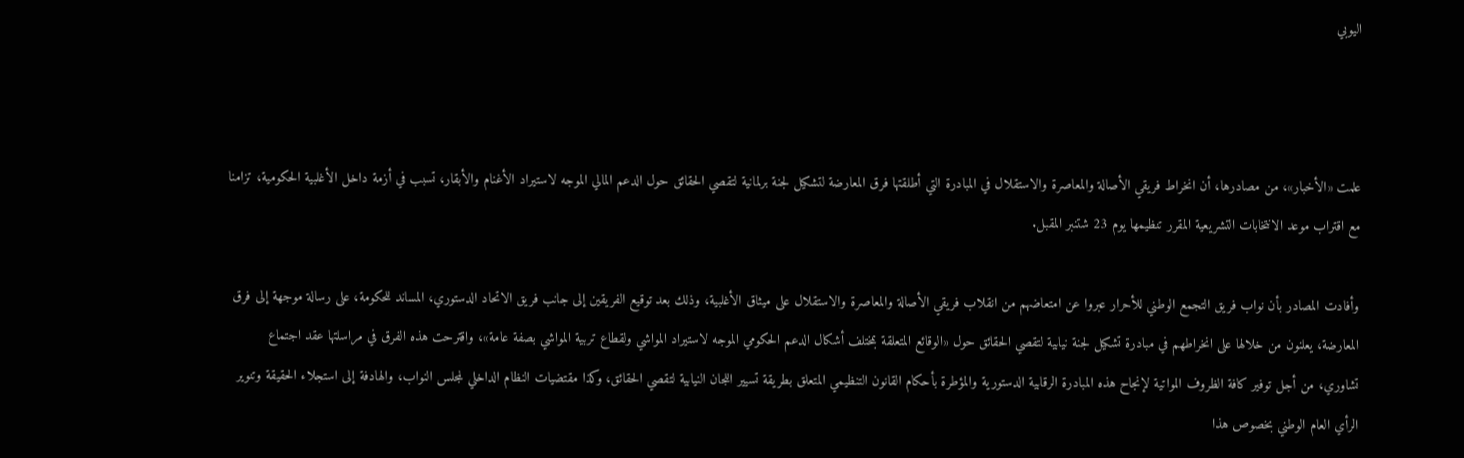اليوبي



علمت «الأخبار»، من مصادرها، أن انخراط فريقي الأصالة والمعاصرة والاستقلال في المبادرة التي أطلقتها فرق المعارضة لتشكيل لجنة برلمانية لتقصي الحقائق حول الدعم المالي الموجه لاستيراد الأغنام والأبقار، تسبب في أزمة داخل الأغلبية الحكومية، تزامنا مع اقتراب موعد الانتخابات التشريعية المقرر تنظيمها يوم 23 شتنبر المقبل.

وأفادت المصادر بأن نواب فريق التجمع الوطني للأحرار عبروا عن امتعاضهم من انقلاب فريقي الأصالة والمعاصرة والاستقلال على ميثاق الأغلبية، وذلك بعد توقيع الفريقين إلى جانب فريق الاتحاد الدستوري، المساند للحكومة، على رسالة موجهة إلى فرق المعارضة، يعلنون من خلالها على انخراطهم في مبادرة تشكيل لجنة نيابية لتقصي الحقائق حول «الوقائع المتعلقة بمختلف أشكال الدعم الحكومي الموجه لاستيراد المواشي ولقطاع تربية المواشي بصفة عامة»، واقترحت هذه الفرق في مراسلتها عقد اجتماع تشاوري، من أجل توفير كافة الظروف المواتية لإنجاح هذه المبادرة الرقابية الدستورية والمؤطرة بأحكام القانون التنظيمي المتعلق بطريقة تسيير اللجان النيابية لتقصي الحقائق، وكذا مقتضيات النظام الداخلي لمجلس النواب، والهادفة إلى استجلاء الحقيقة وتنوير الرأي العام الوطني بخصوص هذا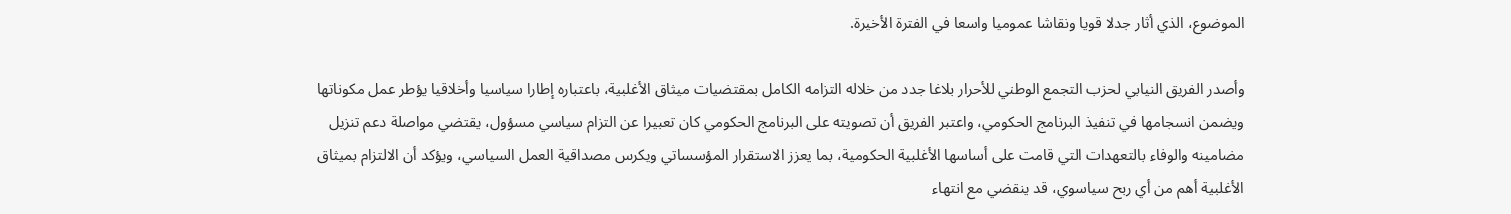الموضوع، الذي أثار جدلا قويا ونقاشا عموميا واسعا في الفترة الأخيرة.

وأصدر الفريق النيابي لحزب التجمع الوطني للأحرار بلاغا جدد من خلاله التزامه الكامل بمقتضيات ميثاق الأغلبية، باعتباره إطارا سياسيا وأخلاقيا يؤطر عمل مكوناتها ويضمن انسجامها في تنفيذ البرنامج الحكومي، واعتبر الفريق أن تصويته على البرنامج الحكومي كان تعبيرا عن التزام سياسي مسؤول، يقتضي مواصلة دعم تنزيل مضامينه والوفاء بالتعهدات التي قامت على أساسها الأغلبية الحكومية، بما يعزز الاستقرار المؤسساتي ويكرس مصداقية العمل السياسي، ويؤكد أن الالتزام بميثاق الأغلبية أهم من أي ربح سياسوي، قد ينقضي مع انتهاء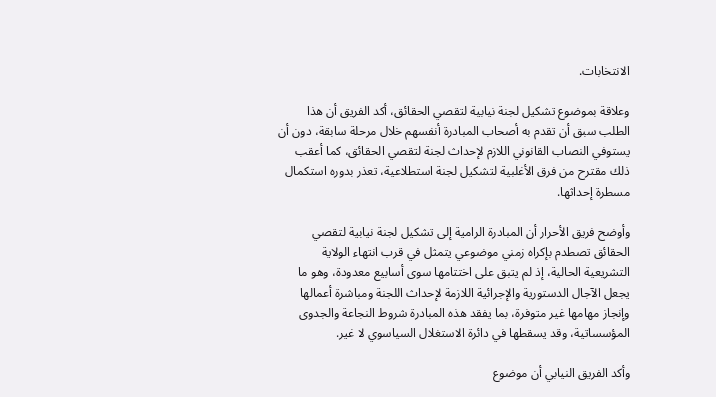الانتخابات.

وعلاقة بموضوع تشكيل لجنة نيابية لتقصي الحقائق، أكد الفريق أن هذا الطلب سبق أن تقدم به أصحاب المبادرة أنفسهم خلال مرحلة سابقة، دون أن يستوفي النصاب القانوني اللازم لإحداث لجنة لتقصي الحقائق، كما أعقب ذلك مقترح من فرق الأغلبية لتشكيل لجنة استطلاعية، تعذر بدوره استكمال مسطرة إحداثها.

وأوضح فريق الأحرار أن المبادرة الرامية إلى تشكيل لجنة نيابية لتقصي الحقائق تصطدم بإكراه زمني موضوعي يتمثل في قرب انتهاء الولاية التشريعية الحالية، إذ لم يتبق على اختتامها سوى أسابيع معدودة، وهو ما يجعل الآجال الدستورية والإجرائية اللازمة لإحداث اللجنة ومباشرة أعمالها وإنجاز مهامها غير متوفرة، بما يفقد هذه المبادرة شروط النجاعة والجدوى المؤسساتية، وقد يسقطها في دائرة الاستغلال السياسوي لا غير.

وأكد الفريق النيابي أن موضوع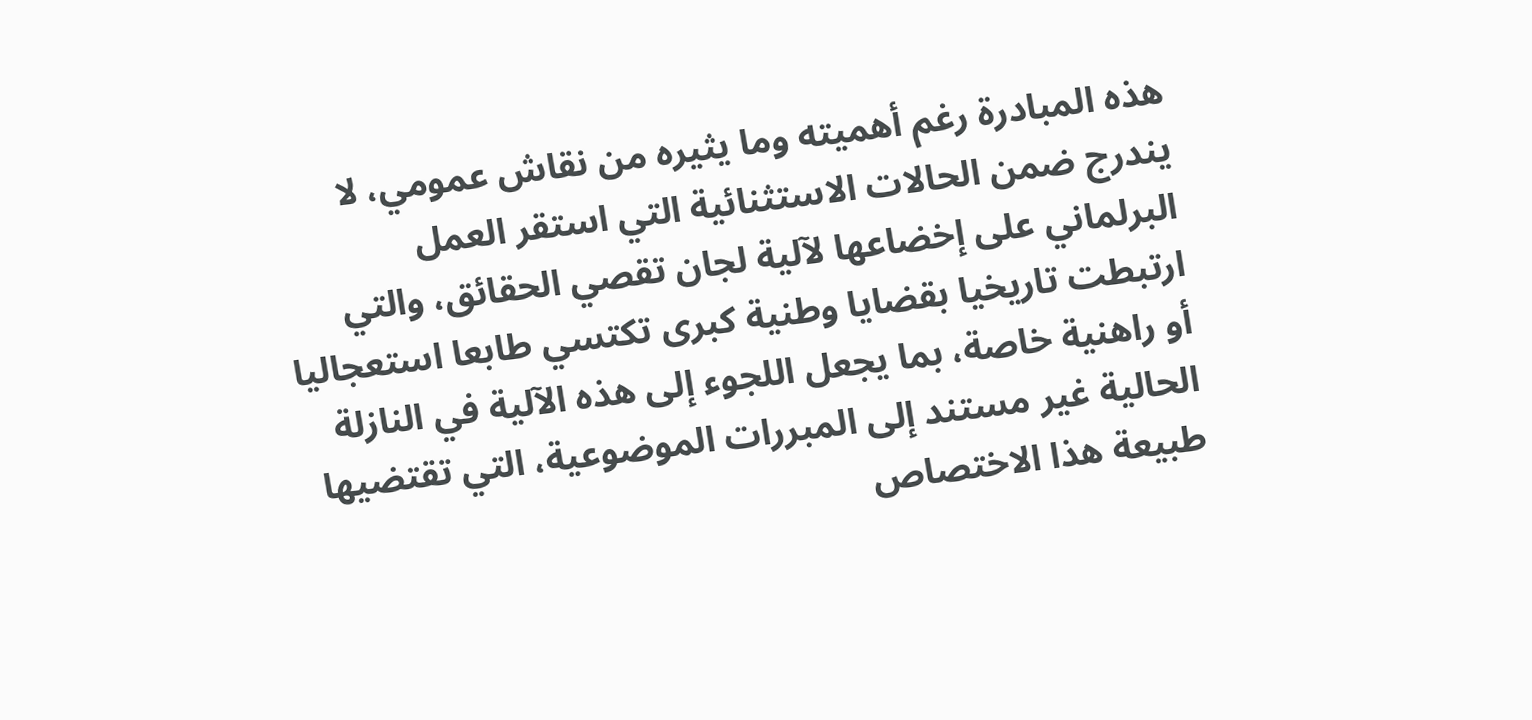هذه المبادرة رغم أهميته وما يثيره من نقاش عمومي، لا يندرج ضمن الحالات الاستثنائية التي استقر العمل البرلماني على إخضاعها لآلية لجان تقصي الحقائق، والتي ارتبطت تاريخيا بقضايا وطنية كبرى تكتسي طابعا استعجاليا أو راهنية خاصة، بما يجعل اللجوء إلى هذه الآلية في النازلة الحالية غير مستند إلى المبررات الموضوعية، التي تقتضيها طبيعة هذا الاختصاص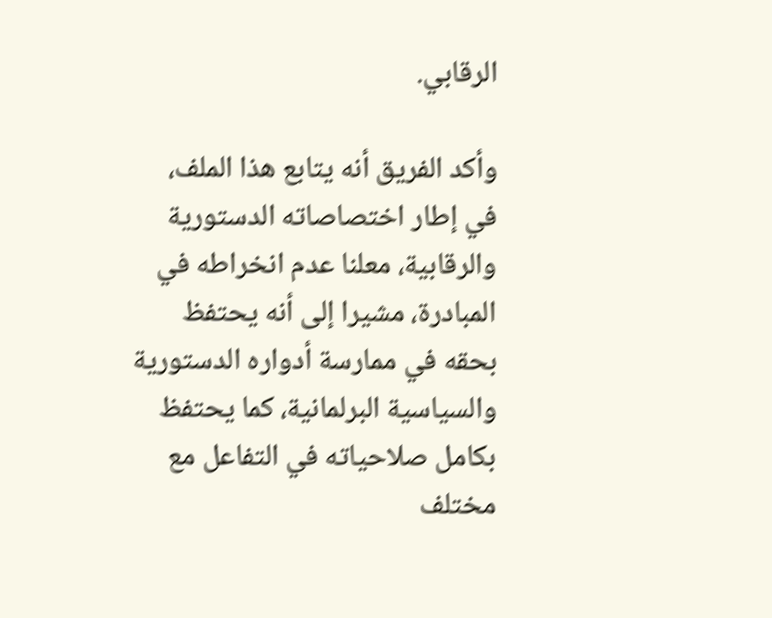الرقابي.

وأكد الفريق أنه يتابع هذا الملف، في إطار اختصاصاته الدستورية والرقابية، معلنا عدم انخراطه في المبادرة، مشيرا إلى أنه يحتفظ بحقه في ممارسة أدواره الدستورية والسياسية البرلمانية، كما يحتفظ بكامل صلاحياته في التفاعل مع مختلف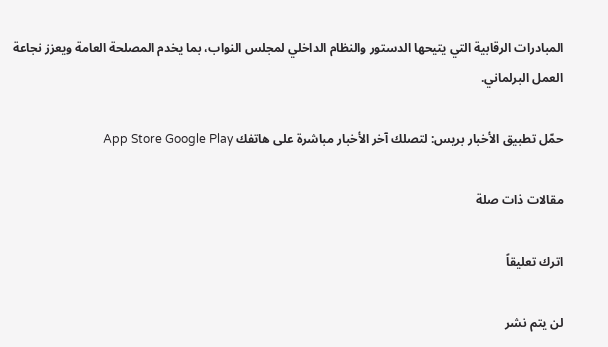المبادرات الرقابية التي يتيحها الدستور والنظام الداخلي لمجلس النواب، بما يخدم المصلحة العامة ويعزز نجاعة العمل البرلماني.

حمّل تطبيق الأخبار بريس: لتصلك آخر الأخبار مباشرة على هاتفك App Store Google Play

مقالات ذات صلة

اترك تعليقاً

لن يتم نشر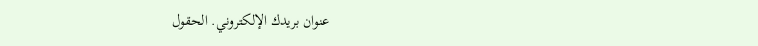عنوان بريدك الإلكتروني. الحقول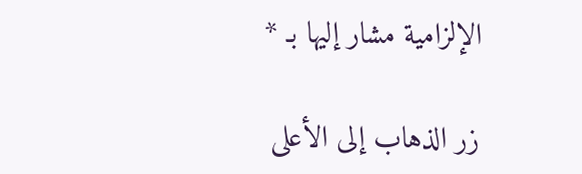الإلزامية مشار إليها بـ *

زر الذهاب إلى الأعلى